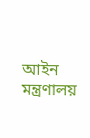আইন মন্ত্রণালয়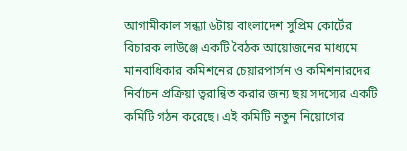আগামীকাল সন্ধ্যা ৬টায় বাংলাদেশ সুপ্রিম কোর্টের বিচারক লাউঞ্জে একটি বৈঠক আয়োজনের মাধ্যমে মানবাধিকার কমিশনের চেয়ারপার্সন ও কমিশনারদের নির্বাচন প্রক্রিয়া ত্বরান্বিত করার জন্য ছয় সদস্যের একটি কমিটি গঠন করেছে। এই কমিটি নতুন নিয়োগের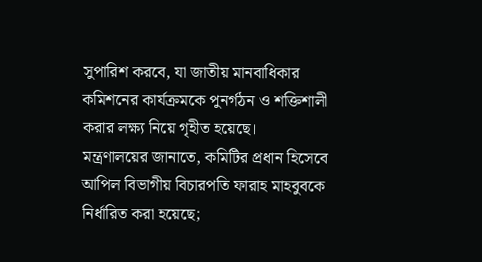সুপারিশ করবে, যা জাতীয় মানবাধিকার কমিশনের কার্যক্রমকে পুনর্গঠন ও শক্তিশালী করার লক্ষ্য নিয়ে গৃহীত হয়েছে।
মন্ত্রণালয়ের জানাতে, কমিটির প্রধান হিসেবে আপিল বিভাগীয় বিচারপতি ফারাহ মাহবুবকে নির্ধারিত করা হয়েছে;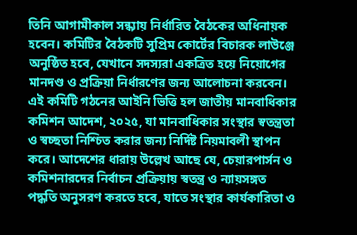তিনি আগামীকাল সন্ধ্যায় নির্ধারিত বৈঠকের অধিনায়ক হবেন। কমিটির বৈঠকটি সুপ্রিম কোর্টের বিচারক লাউঞ্জে অনুষ্ঠিত হবে, যেখানে সদস্যরা একত্রিত হয়ে নিয়োগের মানদণ্ড ও প্রক্রিয়া নির্ধারণের জন্য আলোচনা করবেন।
এই কমিটি গঠনের আইনি ভিত্তি হল জাতীয় মানবাধিকার কমিশন আদেশ, ২০২৫, যা মানবাধিকার সংস্থার স্বতন্ত্রতা ও স্বচ্ছতা নিশ্চিত করার জন্য নির্দিষ্ট নিয়মাবলী স্থাপন করে। আদেশের ধারায় উল্লেখ আছে যে, চেয়ারপার্সন ও কমিশনারদের নির্বাচন প্রক্রিয়ায় স্বতন্ত্র ও ন্যায়সঙ্গত পদ্ধতি অনুসরণ করতে হবে, যাতে সংস্থার কার্যকারিতা ও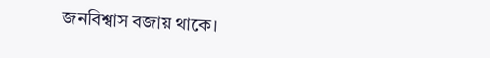জনবিশ্বাস বজায় থাকে।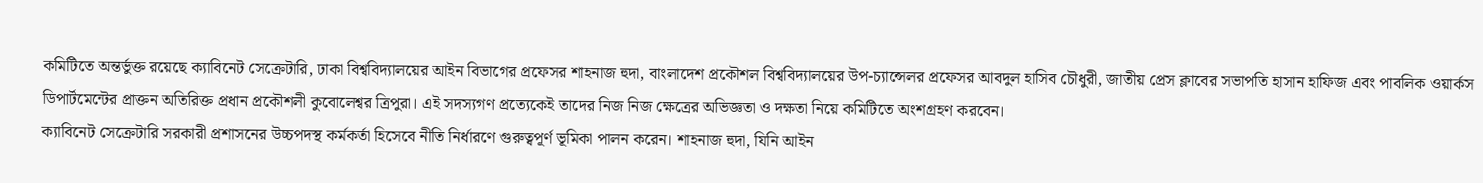কমিটিতে অন্তর্ভুক্ত রয়েছে ক্যাবিনেট সেক্রেটারি, ঢাকা বিশ্ববিদ্যালয়ের আইন বিভাগের প্রফেসর শাহনাজ হুদা, বাংলাদেশ প্রকৌশল বিশ্ববিদ্যালয়ের উপ-চ্যান্সেলর প্রফেসর আবদুল হাসিব চৌধুরী, জাতীয় প্রেস ক্লাবের সভাপতি হাসান হাফিজ এবং পাবলিক ওয়ার্কস ডিপার্টমেন্টের প্রাক্তন অতিরিক্ত প্রধান প্রকৌশলী কুবোলেশ্বর ত্রিপুরা। এই সদস্যগণ প্রত্যেকেই তাদের নিজ নিজ ক্ষেত্রের অভিজ্ঞতা ও দক্ষতা নিয়ে কমিটিতে অংশগ্রহণ করবেন।
ক্যাবিনেট সেক্রেটারি সরকারী প্রশাসনের উচ্চপদস্থ কর্মকর্তা হিসেবে নীতি নির্ধারণে গুরুত্বপূর্ণ ভূমিকা পালন করেন। শাহনাজ হুদা, যিনি আইন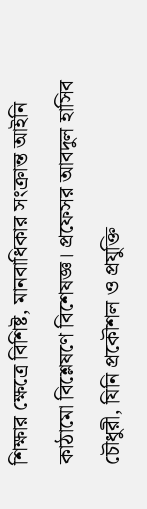শিক্ষার ক্ষেত্রে বিশিষ্ট, মানবাধিকার সংক্রান্ত আইনি কাঠামো বিশ্লেষণে বিশেষজ্ঞ। প্রফেসর আবদুল হাসিব চৌধুরী, যিনি প্রকৌশল ও প্রযুক্তি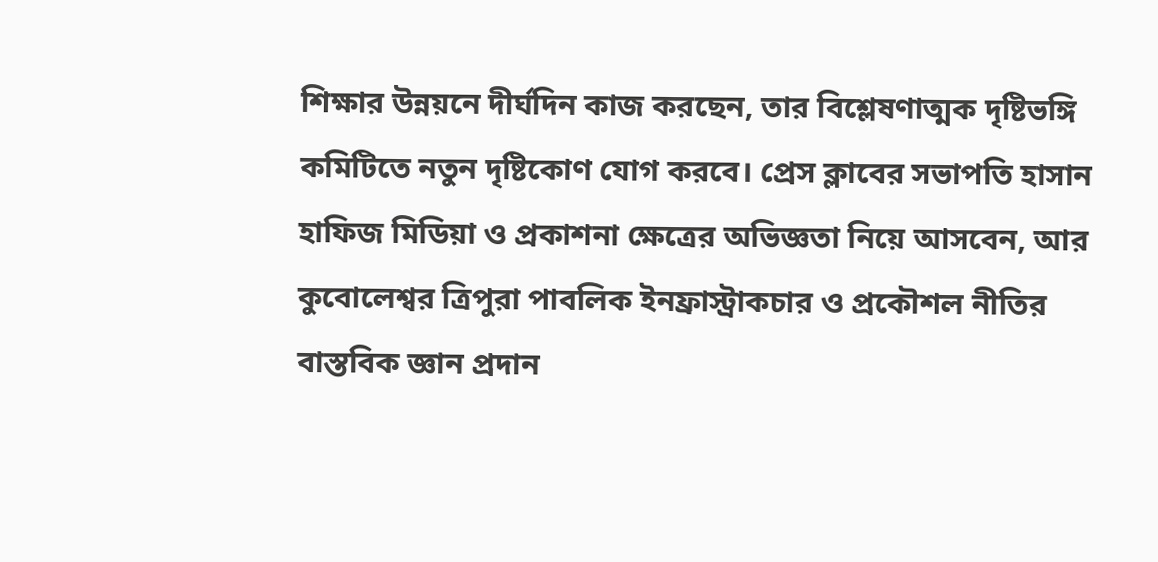শিক্ষার উন্নয়নে দীর্ঘদিন কাজ করছেন, তার বিশ্লেষণাত্মক দৃষ্টিভঙ্গি কমিটিতে নতুন দৃষ্টিকোণ যোগ করবে। প্রেস ক্লাবের সভাপতি হাসান হাফিজ মিডিয়া ও প্রকাশনা ক্ষেত্রের অভিজ্ঞতা নিয়ে আসবেন, আর কুবোলেশ্বর ত্রিপুরা পাবলিক ইনফ্রাস্ট্রাকচার ও প্রকৌশল নীতির বাস্তবিক জ্ঞান প্রদান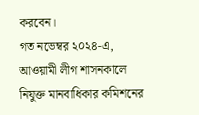করবেন।
গত নভেম্বর ২০২৪-এ, আওয়ামী লীগ শাসনকালে নিযুক্ত মানবাধিকার কমিশনের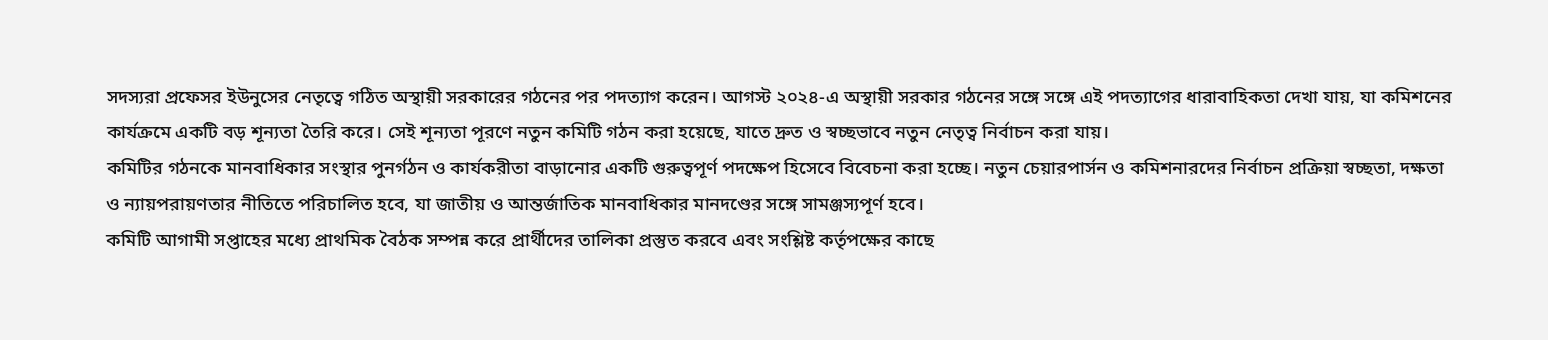সদস্যরা প্রফেসর ইউনুসের নেতৃত্বে গঠিত অস্থায়ী সরকারের গঠনের পর পদত্যাগ করেন। আগস্ট ২০২৪-এ অস্থায়ী সরকার গঠনের সঙ্গে সঙ্গে এই পদত্যাগের ধারাবাহিকতা দেখা যায়, যা কমিশনের কার্যক্রমে একটি বড় শূন্যতা তৈরি করে। সেই শূন্যতা পূরণে নতুন কমিটি গঠন করা হয়েছে, যাতে দ্রুত ও স্বচ্ছভাবে নতুন নেতৃত্ব নির্বাচন করা যায়।
কমিটির গঠনকে মানবাধিকার সংস্থার পুনর্গঠন ও কার্যকরীতা বাড়ানোর একটি গুরুত্বপূর্ণ পদক্ষেপ হিসেবে বিবেচনা করা হচ্ছে। নতুন চেয়ারপার্সন ও কমিশনারদের নির্বাচন প্রক্রিয়া স্বচ্ছতা, দক্ষতা ও ন্যায়পরায়ণতার নীতিতে পরিচালিত হবে, যা জাতীয় ও আন্তর্জাতিক মানবাধিকার মানদণ্ডের সঙ্গে সামঞ্জস্যপূর্ণ হবে।
কমিটি আগামী সপ্তাহের মধ্যে প্রাথমিক বৈঠক সম্পন্ন করে প্রার্থীদের তালিকা প্রস্তুত করবে এবং সংশ্লিষ্ট কর্তৃপক্ষের কাছে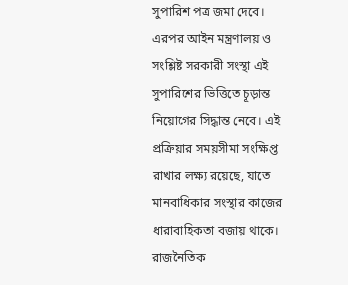সুপারিশ পত্র জমা দেবে। এরপর আইন মন্ত্রণালয় ও সংশ্লিষ্ট সরকারী সংস্থা এই সুপারিশের ভিত্তিতে চূড়ান্ত নিয়োগের সিদ্ধান্ত নেবে। এই প্রক্রিয়ার সময়সীমা সংক্ষিপ্ত রাখার লক্ষ্য রয়েছে, যাতে মানবাধিকার সংস্থার কাজের ধারাবাহিকতা বজায় থাকে।
রাজনৈতিক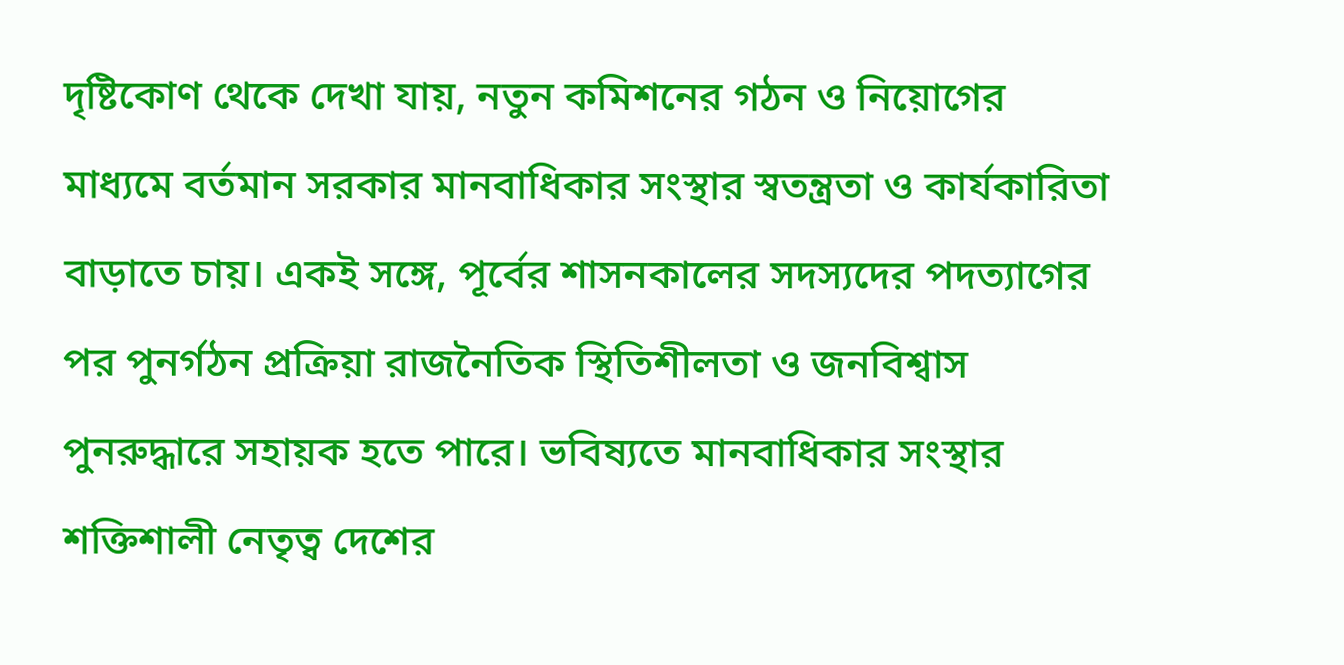দৃষ্টিকোণ থেকে দেখা যায়, নতুন কমিশনের গঠন ও নিয়োগের মাধ্যমে বর্তমান সরকার মানবাধিকার সংস্থার স্বতন্ত্রতা ও কার্যকারিতা বাড়াতে চায়। একই সঙ্গে, পূর্বের শাসনকালের সদস্যদের পদত্যাগের পর পুনর্গঠন প্রক্রিয়া রাজনৈতিক স্থিতিশীলতা ও জনবিশ্বাস পুনরুদ্ধারে সহায়ক হতে পারে। ভবিষ্যতে মানবাধিকার সংস্থার শক্তিশালী নেতৃত্ব দেশের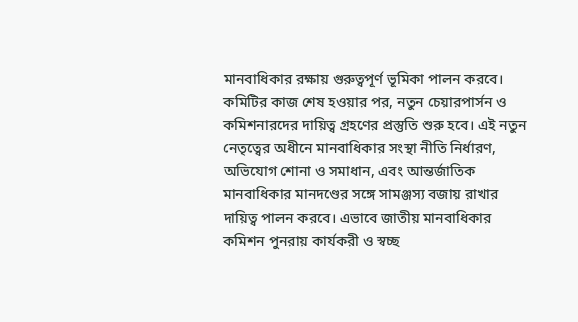মানবাধিকার রক্ষায় গুরুত্বপূর্ণ ভূমিকা পালন করবে।
কমিটির কাজ শেষ হওয়ার পর, নতুন চেয়ারপার্সন ও কমিশনারদের দায়িত্ব গ্রহণের প্রস্তুতি শুরু হবে। এই নতুন নেতৃত্বের অধীনে মানবাধিকার সংস্থা নীতি নির্ধারণ, অভিযোগ শোনা ও সমাধান, এবং আন্তর্জাতিক মানবাধিকার মানদণ্ডের সঙ্গে সামঞ্জস্য বজায় রাখার দায়িত্ব পালন করবে। এভাবে জাতীয় মানবাধিকার কমিশন পুনরায় কার্যকরী ও স্বচ্ছ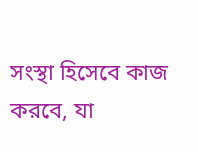সংস্থা হিসেবে কাজ করবে, যা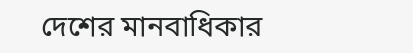দেশের মানবাধিকার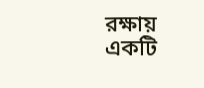রক্ষায় একটি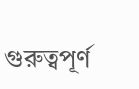গুরুত্বপূর্ণ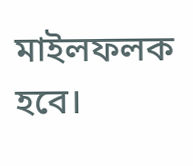মাইলফলক হবে।